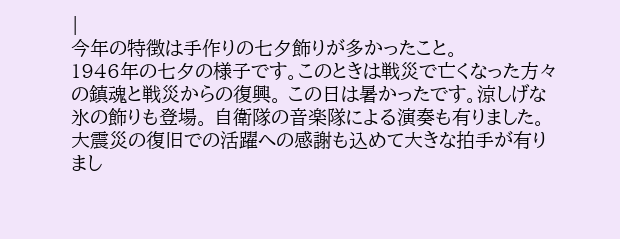|
今年の特徴は手作りの七夕飾りが多かったこと。
1946年の七夕の様子です。このときは戦災で亡くなった方々の鎮魂と戦災からの復興。 この日は暑かったです。涼しげな氷の飾りも登場。 自衛隊の音楽隊による演奏も有りました。大震災の復旧での活躍への感謝も込めて大きな拍手が有りまし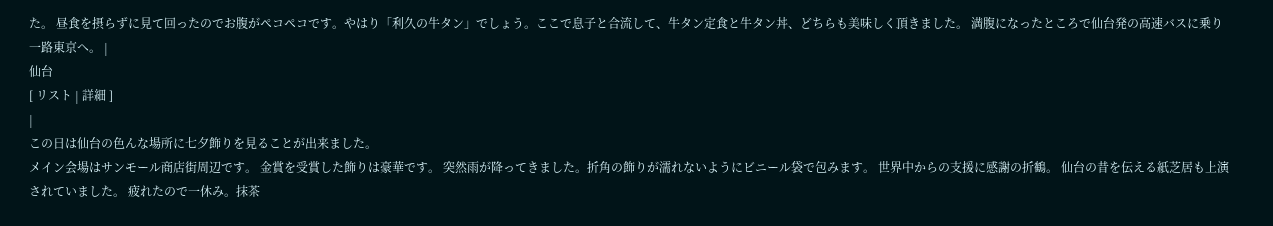た。 昼食を摂らずに見て回ったのでお腹がペコペコです。やはり「利久の牛タン」でしょう。ここで息子と合流して、牛タン定食と牛タン丼、どちらも美味しく頂きました。 満腹になったところで仙台発の高速バスに乗り一路東京へ。 |
仙台
[ リスト | 詳細 ]
|
この日は仙台の色んな場所に七夕飾りを見ることが出来ました。
メイン会場はサンモール商店街周辺です。 金賞を受賞した飾りは豪華です。 突然雨が降ってきました。折角の飾りが濡れないようにビニール袋で包みます。 世界中からの支援に感謝の折鶴。 仙台の昔を伝える紙芝居も上演されていました。 疲れたので一休み。抹茶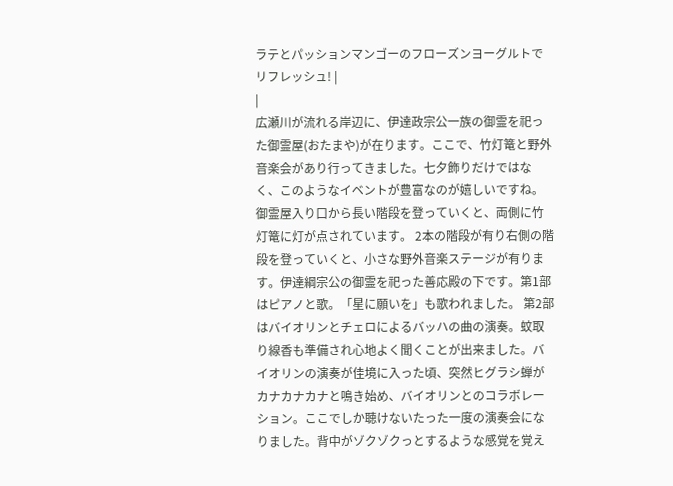ラテとパッションマンゴーのフローズンヨーグルトでリフレッシュ! |
|
広瀬川が流れる岸辺に、伊達政宗公一族の御霊を祀った御霊屋(おたまや)が在ります。ここで、竹灯篭と野外音楽会があり行ってきました。七夕飾りだけではなく、このようなイベントが豊富なのが嬉しいですね。
御霊屋入り口から長い階段を登っていくと、両側に竹灯篭に灯が点されています。 2本の階段が有り右側の階段を登っていくと、小さな野外音楽ステージが有ります。伊達綱宗公の御霊を祀った善応殿の下です。第1部はピアノと歌。「星に願いを」も歌われました。 第2部はバイオリンとチェロによるバッハの曲の演奏。蚊取り線香も準備され心地よく聞くことが出来ました。バイオリンの演奏が佳境に入った頃、突然ヒグラシ蝉がカナカナカナと鳴き始め、バイオリンとのコラボレーション。ここでしか聴けないたった一度の演奏会になりました。背中がゾクゾクっとするような感覚を覚え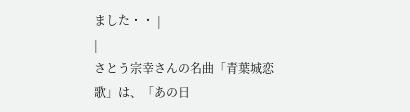ました・・ |
|
さとう宗幸さんの名曲「青葉城恋歌」は、「あの日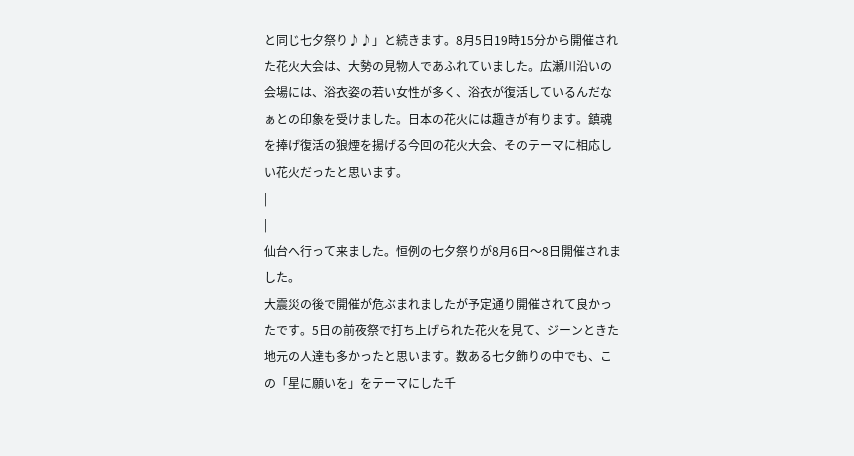と同じ七夕祭り♪♪」と続きます。8月5日19時15分から開催された花火大会は、大勢の見物人であふれていました。広瀬川沿いの会場には、浴衣姿の若い女性が多く、浴衣が復活しているんだなぁとの印象を受けました。日本の花火には趣きが有ります。鎮魂を捧げ復活の狼煙を揚げる今回の花火大会、そのテーマに相応しい花火だったと思います。
|
|
仙台へ行って来ました。恒例の七夕祭りが8月6日〜8日開催されました。
大震災の後で開催が危ぶまれましたが予定通り開催されて良かったです。5日の前夜祭で打ち上げられた花火を見て、ジーンときた地元の人達も多かったと思います。数ある七夕飾りの中でも、この「星に願いを」をテーマにした千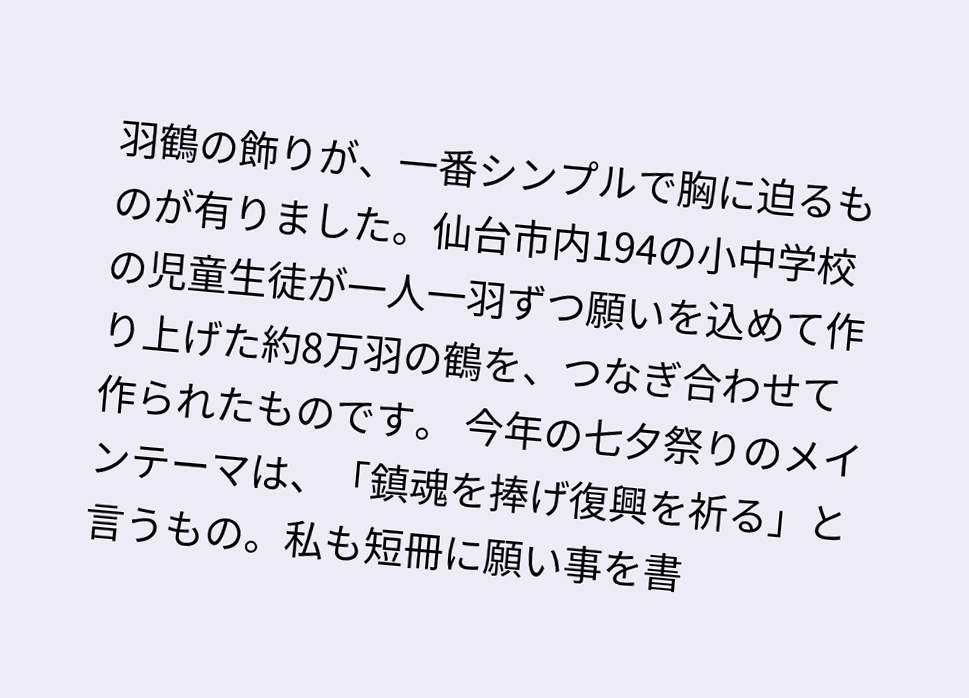羽鶴の飾りが、一番シンプルで胸に迫るものが有りました。仙台市内194の小中学校の児童生徒が一人一羽ずつ願いを込めて作り上げた約8万羽の鶴を、つなぎ合わせて作られたものです。 今年の七夕祭りのメインテーマは、「鎮魂を捧げ復興を祈る」と言うもの。私も短冊に願い事を書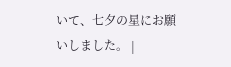いて、七夕の星にお願いしました。 |